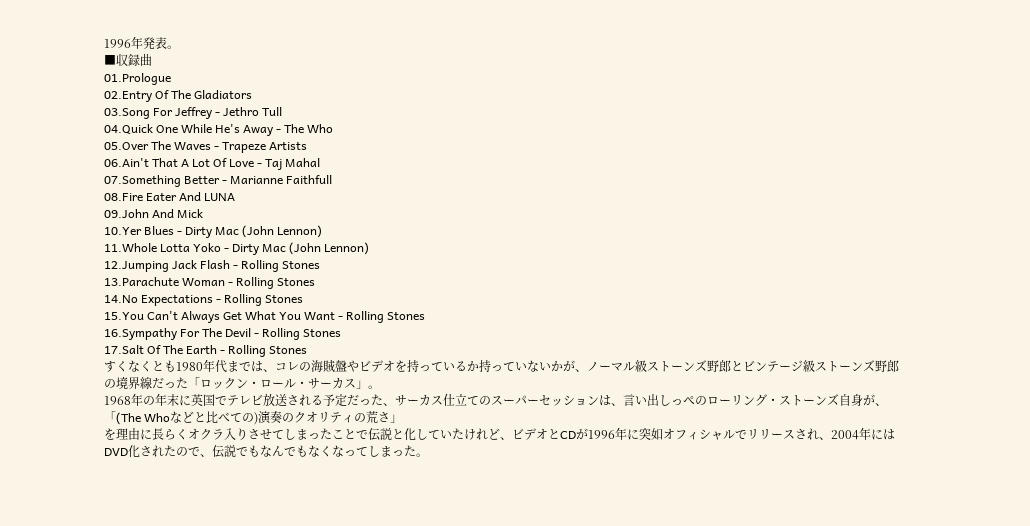1996年発表。
■収録曲
01.Prologue
02.Entry Of The Gladiators
03.Song For Jeffrey - Jethro Tull
04.Quick One While He's Away - The Who
05.Over The Waves - Trapeze Artists
06.Ain't That A Lot Of Love - Taj Mahal
07.Something Better - Marianne Faithfull
08.Fire Eater And LUNA
09.John And Mick
10.Yer Blues - Dirty Mac (John Lennon)
11.Whole Lotta Yoko - Dirty Mac (John Lennon)
12.Jumping Jack Flash - Rolling Stones
13.Parachute Woman - Rolling Stones
14.No Expectations - Rolling Stones
15.You Can't Always Get What You Want - Rolling Stones
16.Sympathy For The Devil - Rolling Stones
17.Salt Of The Earth - Rolling Stones
すくなくとも1980年代までは、コレの海賊盤やビデオを持っているか持っていないかが、ノーマル級ストーンズ野郎とビンテージ級ストーンズ野郎の境界線だった「ロックン・ロール・サーカス」。
1968年の年末に英国でテレビ放送される予定だった、サーカス仕立てのスーパーセッションは、言い出しっぺのローリング・ストーンズ自身が、
「(The Whoなどと比べての)演奏のクオリティの荒さ」
を理由に長らくオクラ入りさせてしまったことで伝説と化していたけれど、ビデオとCDが1996年に突如オフィシャルでリリースされ、2004年にはDVD化されたので、伝説でもなんでもなくなってしまった。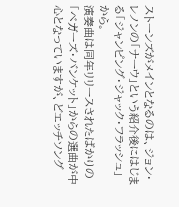ストーンズがメインとなるのは、ジョン・レノンの「ナーウ」という紹介後にはじまる「ジャンピング・ジャック・フラッシュ」から。
演奏曲は同年リリースされたばかりの「ベガーズ・バンケット」からの選曲が中心となっていますが、どエッチソング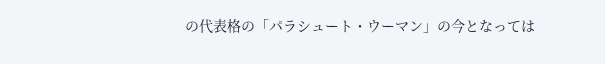の代表格の「パラシュート・ウーマン」の今となっては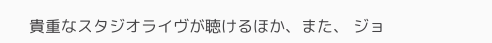貴重なスタジオライヴが聴けるほか、また、 ジョ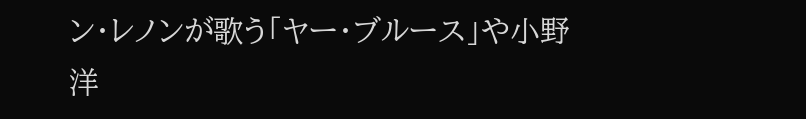ン・レノンが歌う「ヤー・ブルース」や小野洋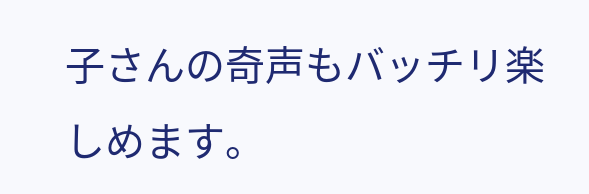子さんの奇声もバッチリ楽しめます。